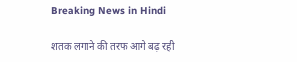Breaking News in Hindi

शतक लगाने की तरफ आगे बढ़ रही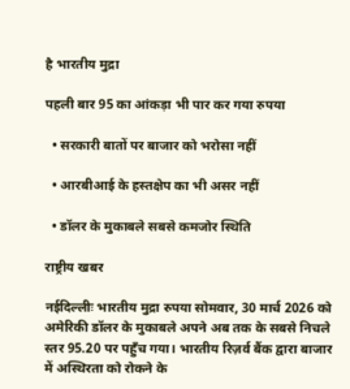है भारतीय मुद्रा

पहली बार 95 का आंकड़ा भी पार कर गया रुपया

  • सरकारी बातों पर बाजार को भरोसा नहीं

  • आरबीआई के हस्तक्षेप का भी असर नहीं

  • डॉलर के मुकाबले सबसे कमजोर स्थिति

राष्ट्रीय खबर

नईदिल्लीः भारतीय मुद्रा रुपया सोमवार, 30 मार्च 2026 को अमेरिकी डॉलर के मुकाबले अपने अब तक के सबसे निचले स्तर 95.20 पर पहुँच गया। भारतीय रिज़र्व बैंक द्वारा बाजार में अस्थिरता को रोकने के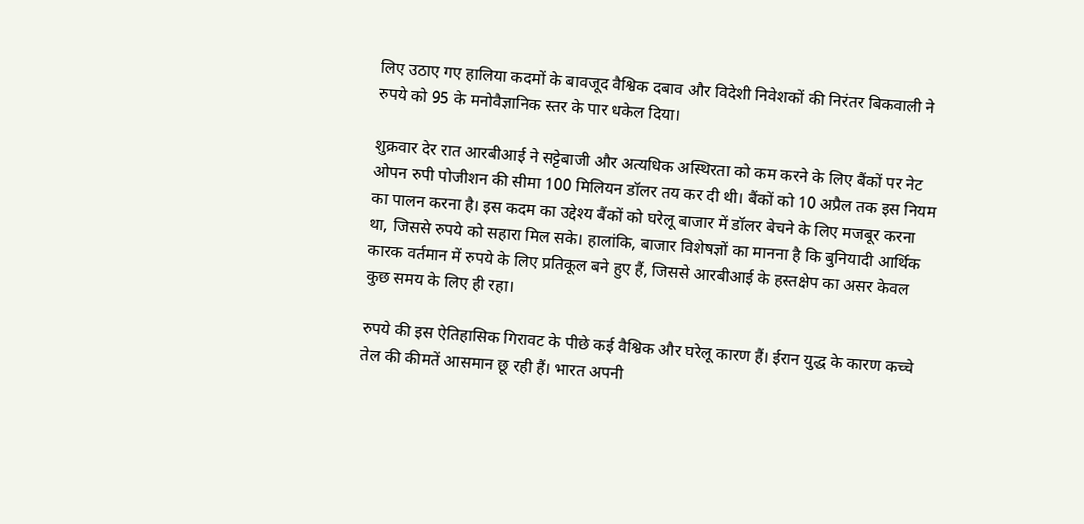लिए उठाए गए हालिया कदमों के बावजूद वैश्विक दबाव और विदेशी निवेशकों की निरंतर बिकवाली ने रुपये को 95 के मनोवैज्ञानिक स्तर के पार धकेल दिया।

शुक्रवार देर रात आरबीआई ने सट्टेबाजी और अत्यधिक अस्थिरता को कम करने के लिए बैंकों पर नेट ओपन रुपी पोजीशन की सीमा 100 मिलियन डॉलर तय कर दी थी। बैंकों को 10 अप्रैल तक इस नियम का पालन करना है। इस कदम का उद्देश्य बैंकों को घरेलू बाजार में डॉलर बेचने के लिए मजबूर करना था, जिससे रुपये को सहारा मिल सके। हालांकि, बाजार विशेषज्ञों का मानना है कि बुनियादी आर्थिक कारक वर्तमान में रुपये के लिए प्रतिकूल बने हुए हैं, जिससे आरबीआई के हस्तक्षेप का असर केवल कुछ समय के लिए ही रहा।

रुपये की इस ऐतिहासिक गिरावट के पीछे कई वैश्विक और घरेलू कारण हैं। ईरान युद्ध के कारण कच्चे तेल की कीमतें आसमान छू रही हैं। भारत अपनी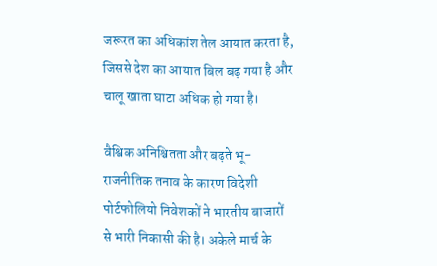जरूरत का अधिकांश तेल आयात करता है, जिससे देश का आयात बिल बढ़ गया है और चालू खाता घाटा अधिक हो गया है।

वैश्विक अनिश्चितता और बढ़ते भू-राजनीतिक तनाव के कारण विदेशी पोर्टफोलियो निवेशकों ने भारतीय बाजारों से भारी निकासी की है। अकेले मार्च के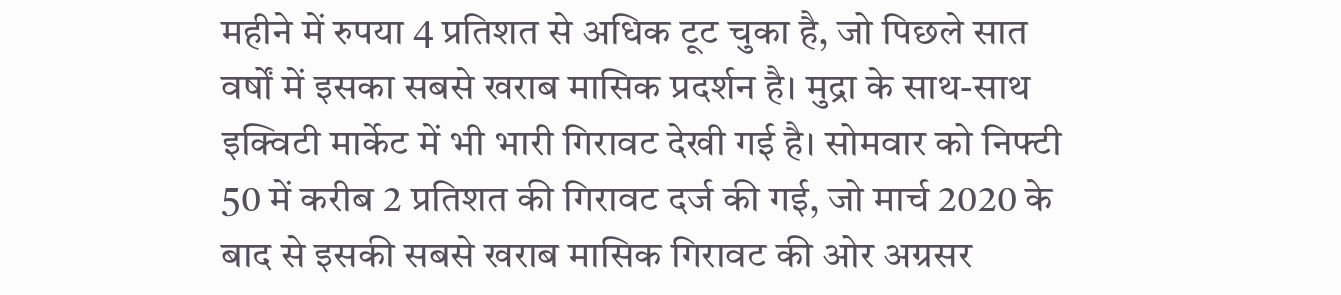महीने में रुपया 4 प्रतिशत से अधिक टूट चुका है, जो पिछले सात वर्षों में इसका सबसे खराब मासिक प्रदर्शन है। मुद्रा के साथ-साथ इक्विटी मार्केट में भी भारी गिरावट देखी गई है। सोमवार को निफ्टी 50 में करीब 2 प्रतिशत की गिरावट दर्ज की गई, जो मार्च 2020 के बाद से इसकी सबसे खराब मासिक गिरावट की ओर अग्रसर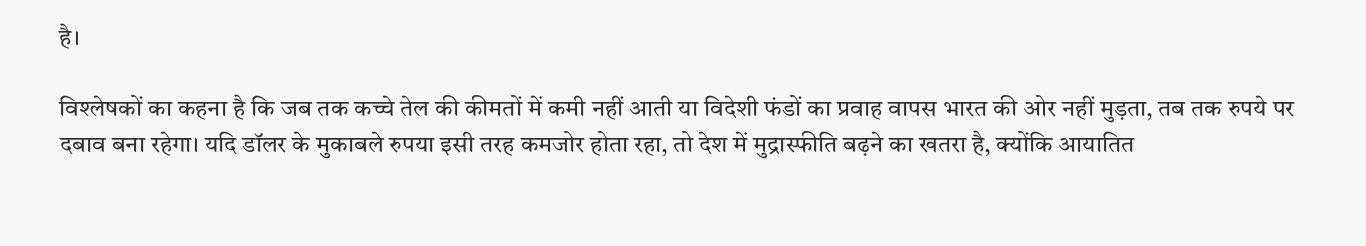है।

विश्लेषकों का कहना है कि जब तक कच्चे तेल की कीमतों में कमी नहीं आती या विदेशी फंडों का प्रवाह वापस भारत की ओर नहीं मुड़ता, तब तक रुपये पर दबाव बना रहेगा। यदि डॉलर के मुकाबले रुपया इसी तरह कमजोर होता रहा, तो देश में मुद्रास्फीति बढ़ने का खतरा है, क्योंकि आयातित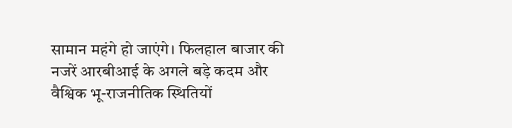सामान महंगे हो जाएंगे। फिलहाल बाजार की नजरें आरबीआई के अगले बड़े कदम और वैश्विक भू-राजनीतिक स्थितियों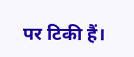पर टिकी हैं।